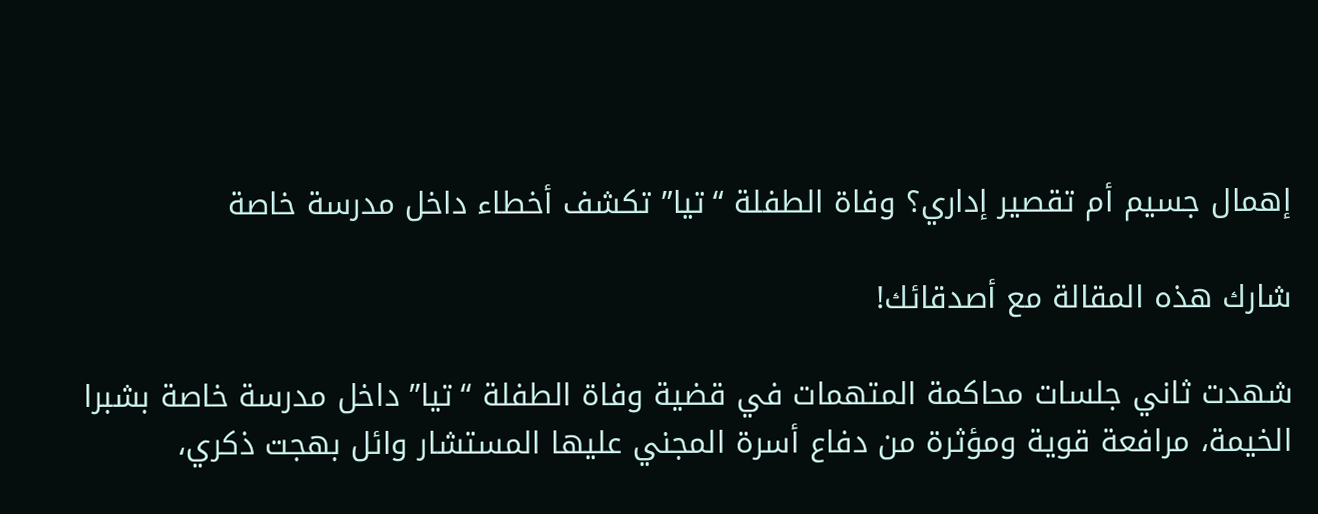إهمال جسيم أم تقصير إداري؟ وفاة الطفلة “تيا” تكشف أخطاء داخل مدرسة خاصة

شارك هذه المقالة مع أصدقائك!

شهدت ثاني جلسات محاكمة المتهمات في قضية وفاة الطفلة “تيا” داخل مدرسة خاصة بشبرا الخيمة، مرافعة قوية ومؤثرة من دفاع أسرة المجني عليها المستشار وائل بهجت ذكري،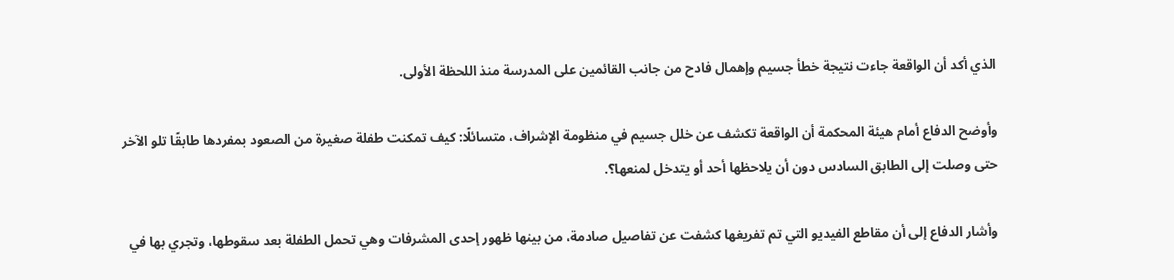الذي أكد أن الواقعة جاءت نتيجة خطأ جسيم وإهمال فادح من جانب القائمين على المدرسة منذ اللحظة الأولى.

وأوضح الدفاع أمام هيئة المحكمة أن الواقعة تكشف عن خلل جسيم في منظومة الإشراف، متسائلًا: كيف تمكنت طفلة صغيرة من الصعود بمفردها طابقًا تلو الآخر حتى وصلت إلى الطابق السادس دون أن يلاحظها أحد أو يتدخل لمنعها؟.

وأشار الدفاع إلى أن مقاطع الفيديو التي تم تفريغها كشفت عن تفاصيل صادمة، من بينها ظهور إحدى المشرفات وهي تحمل الطفلة بعد سقوطها، وتجري بها في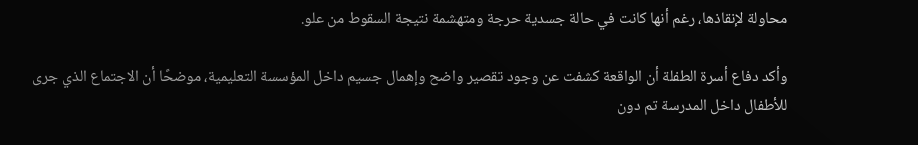محاولة لإنقاذها، رغم أنها كانت في حالة جسدية حرجة ومتهشمة نتيجة السقوط من علو.

وأكد دفاع أسرة الطفلة أن الواقعة كشفت عن وجود تقصير واضح وإهمال جسيم داخل المؤسسة التعليمية، موضحًا أن الاجتماع الذي جرى للأطفال داخل المدرسة تم دون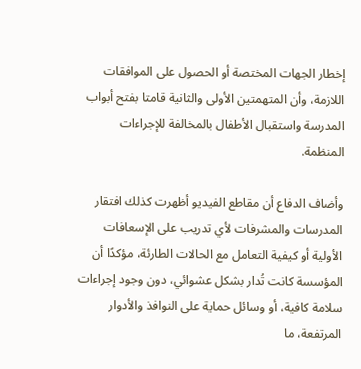إخطار الجهات المختصة أو الحصول على الموافقات اللازمة، وأن المتهمتين الأولى والثانية قامتا بفتح أبواب المدرسة واستقبال الأطفال بالمخالفة للإجراءات المنظمة.

وأضاف الدفاع أن مقاطع الفيديو أظهرت كذلك افتقار المدرسات والمشرفات لأي تدريب على الإسعافات الأولية أو كيفية التعامل مع الحالات الطارئة، مؤكدًا أن المؤسسة كانت تُدار بشكل عشوائي، دون وجود إجراءات سلامة كافية، أو وسائل حماية على النوافذ والأدوار المرتفعة، ما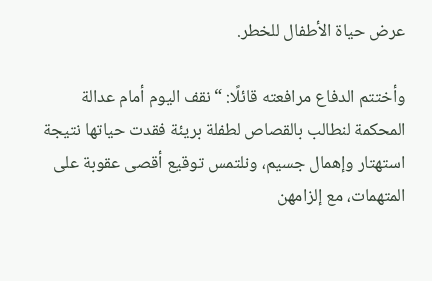عرض حياة الأطفال للخطر.

وأختتم الدفاع مرافعته قائلًا: “نقف اليوم أمام عدالة المحكمة لنطالب بالقصاص لطفلة بريئة فقدت حياتها نتيجة استهتار وإهمال جسيم، ونلتمس توقيع أقصى عقوبة على المتهمات، مع إلزامهن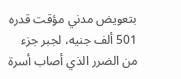بتعويض مدني مؤقت قدره 501 ألف جنيه، لجبر جزء من الضرر الذي أصاب أسرة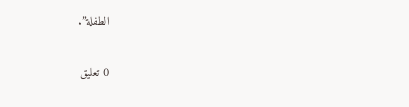الطفلة”.

0 تعليق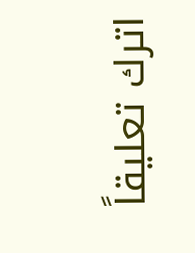اترك تعليقاً